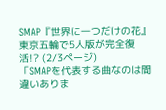SMAP『世界に一つだけの花』東京五輪で5人版が完全復活!? (2/3ページ)
「SMAPを代表する曲なのは間違いありま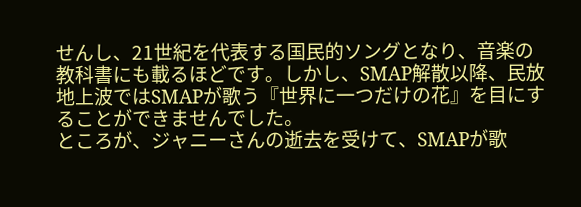せんし、21世紀を代表する国民的ソングとなり、音楽の教科書にも載るほどです。しかし、SMAP解散以降、民放地上波ではSMAPが歌う『世界に一つだけの花』を目にすることができませんでした。
ところが、ジャニーさんの逝去を受けて、SMAPが歌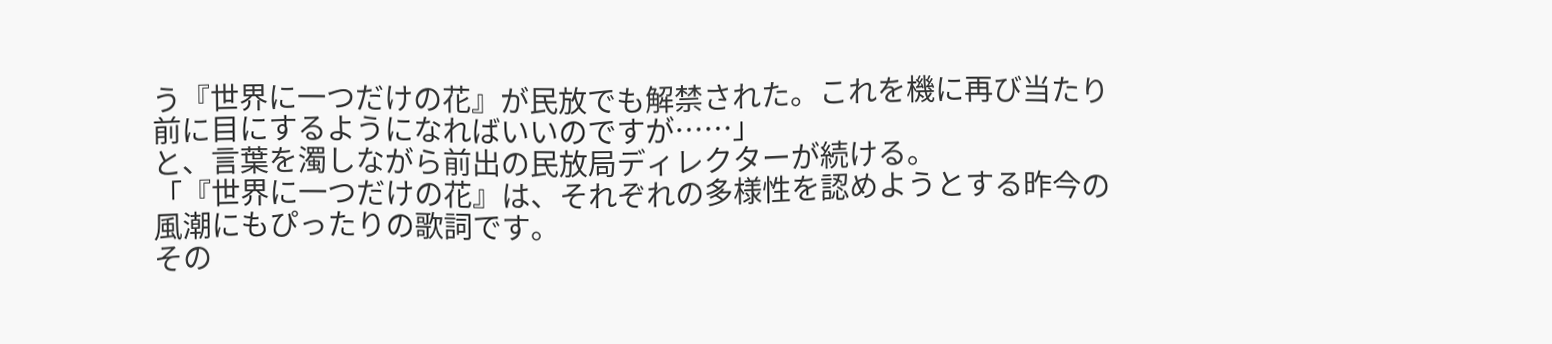う『世界に一つだけの花』が民放でも解禁された。これを機に再び当たり前に目にするようになればいいのですが……」
と、言葉を濁しながら前出の民放局ディレクターが続ける。
「『世界に一つだけの花』は、それぞれの多様性を認めようとする昨今の風潮にもぴったりの歌詞です。
その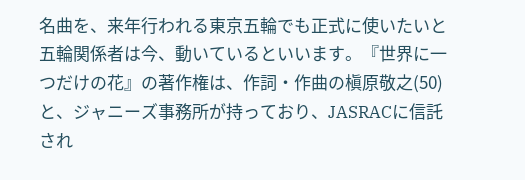名曲を、来年行われる東京五輪でも正式に使いたいと五輪関係者は今、動いているといいます。『世界に一つだけの花』の著作権は、作詞・作曲の槇原敬之(50)と、ジャニーズ事務所が持っており、JASRACに信託され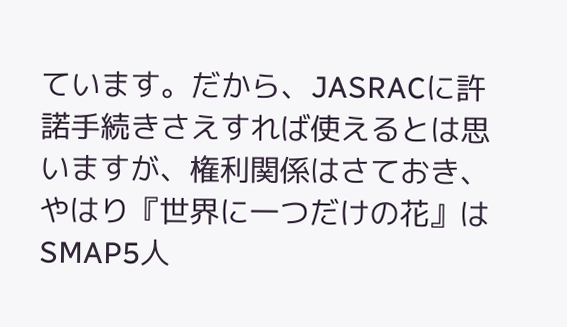ています。だから、JASRACに許諾手続きさえすれば使えるとは思いますが、権利関係はさておき、やはり『世界に一つだけの花』はSMAP5人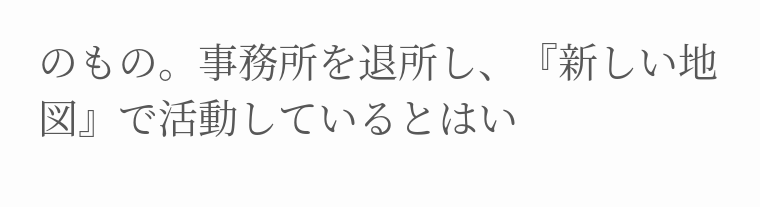のもの。事務所を退所し、『新しい地図』で活動しているとはい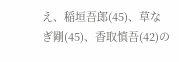え、稲垣吾郎(45)、草なぎ剛(45)、香取慎吾(42)の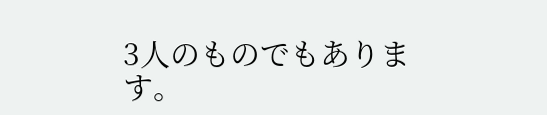3人のものでもあります。